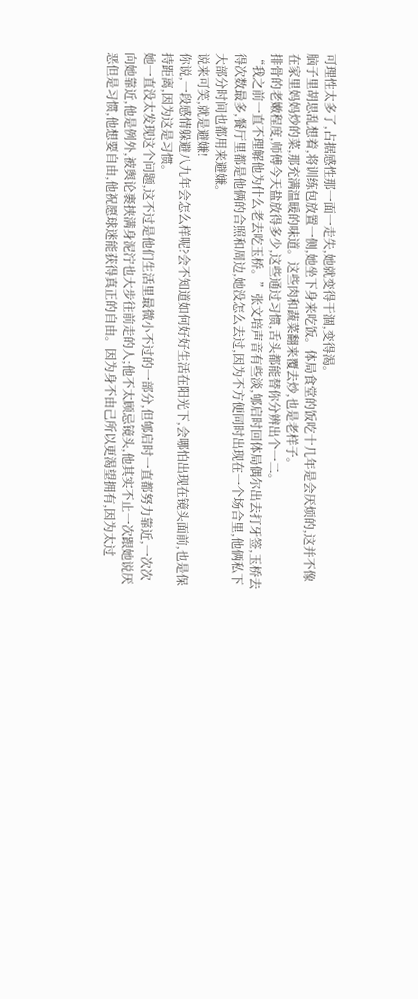可理性太多了,占据感性那一面一走失,她就变得干涸,变得渴。
脑子里胡思乱想着,将训练包放置一侧,她坐下身来吃饭。体局食堂的饭吃十几年是会厌烦的,这并不像在家里妈妈炒的菜,那充满温暖的味道。这些肉和蔬菜翻来覆去炒,也是老样子。
排骨的老嫩程度,师傅今天盐放得多少,这些通过习惯,舌头都能替你分辨出个一二。
“我之前一直不理解他为什么老去吃玉桥。”张文培声音有些淡,郇启时回体局偶尔出去打牙签,玉桥去得次数最多,餐厅里都是他俩的合照和周边,她没怎么去过,因为不方便同时出现在一个场合里,他俩私下大部分时间也都用来避嫌。
说来可笑,就是避嫌!
你说,一段感情躲避八九年会怎么样呢?会不知道如何好好生活在阳光下,会哪怕出现在镜头面前,也是保持距离,因为这是习惯。
她一直没太发现这个问题,这不过是他们生活里最微小不过的一部分,但郇启时一直都努力靠近,一次次向她靠近,他是例外,被舆论裹挟满身泥泞也大步往前走的人;他不太顾忌镜头,他其实不止一次跟她说厌恶但是习惯,他想要自由,他祝愿球迷能获得真正的自由。因为身不由己所以更渴望拥有,因为太过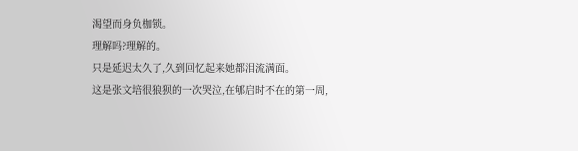渴望而身负枷锁。
理解吗?理解的。
只是延迟太久了,久到回忆起来她都泪流满面。
这是张文培很狼狈的一次哭泣,在郇启时不在的第一周,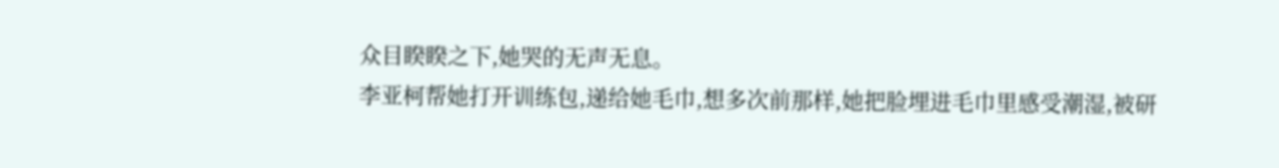众目睽睽之下,她哭的无声无息。
李亚柯帮她打开训练包,递给她毛巾,想多次前那样,她把脸埋进毛巾里感受潮湿,被研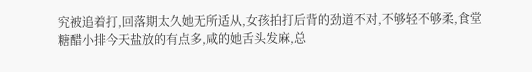究被追着打,回落期太久她无所适从,女孩拍打后背的劲道不对,不够轻不够柔,食堂糖醋小排今天盐放的有点多,咸的她舌头发麻,总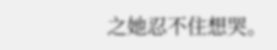之她忍不住想哭。